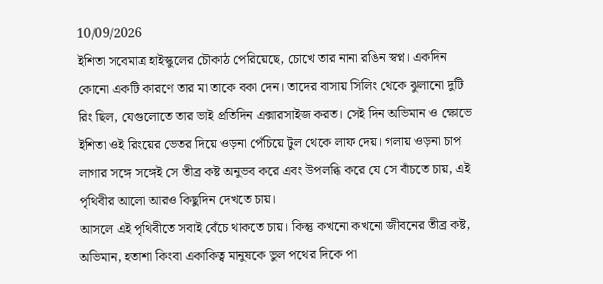10/09/2026
ইশিতা সবেমাত্র হাইস্কুলের চৌকাঠ পেরিয়েছে, চোখে তার নানা রঙিন স্বপ্ন। একদিন কোনো একটি কারণে তার মা তাকে বকা দেন। তাদের বাসায় সিলিং থেকে ঝুলানো দুটি রিং ছিল, যেগুলোতে তার ভাই প্রতিদিন এক্সারসাইজ করত। সেই দিন অভিমান ও ক্ষোভে ইশিতা ওই রিংয়ের ভেতর দিয়ে ওড়না পেঁচিয়ে টুল থেকে লাফ দেয়। গলায় ওড়না চাপ লাগার সঙ্গে সঙ্গেই সে তীব্র কষ্ট অনুভব করে এবং উপলব্ধি করে যে সে বাঁচতে চায়, এই পৃথিবীর আলো আরও কিছুদিন দেখতে চায়।
আসলে এই পৃথিবীতে সবাই বেঁচে থাকতে চায়। কিন্তু কখনো কখনো জীবনের তীব্র কষ্ট, অভিমান, হতাশা কিংবা একাকিত্ব মানুষকে ভুল পথের দিকে পা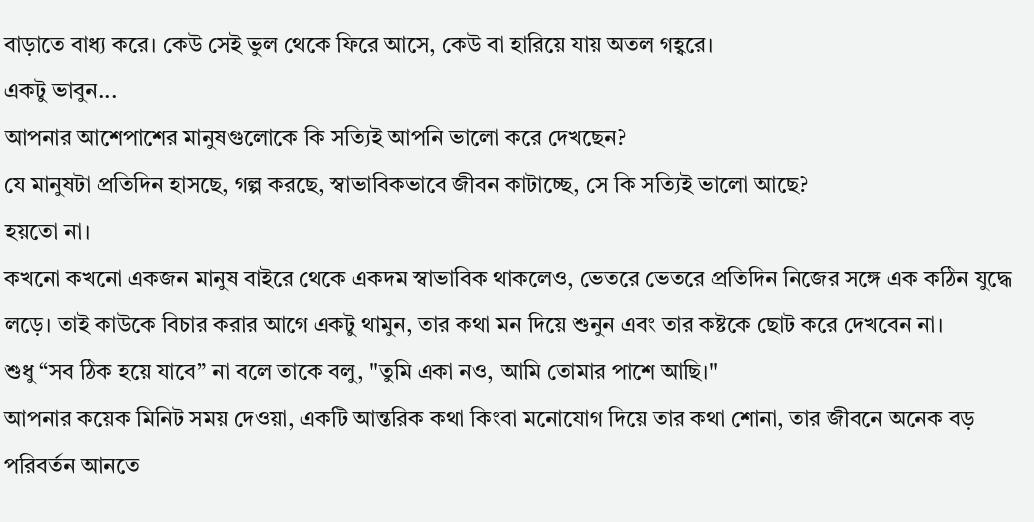বাড়াতে বাধ্য করে। কেউ সেই ভুল থেকে ফিরে আসে, কেউ বা হারিয়ে যায় অতল গহ্বরে।
একটু ভাবুন...
আপনার আশেপাশের মানুষগুলোকে কি সত্যিই আপনি ভালো করে দেখছেন?
যে মানুষটা প্রতিদিন হাসছে, গল্প করছে, স্বাভাবিকভাবে জীবন কাটাচ্ছে, সে কি সত্যিই ভালো আছে?
হয়তো না।
কখনো কখনো একজন মানুষ বাইরে থেকে একদম স্বাভাবিক থাকলেও, ভেতরে ভেতরে প্রতিদিন নিজের সঙ্গে এক কঠিন যুদ্ধে লড়ে। তাই কাউকে বিচার করার আগে একটু থামুন, তার কথা মন দিয়ে শুনুন এবং তার কষ্টকে ছোট করে দেখবেন না।
শুধু “সব ঠিক হয়ে যাবে” না বলে তাকে বলু, "তুমি একা নও, আমি তোমার পাশে আছি।"
আপনার কয়েক মিনিট সময় দেওয়া, একটি আন্তরিক কথা কিংবা মনোযোগ দিয়ে তার কথা শোনা, তার জীবনে অনেক বড় পরিবর্তন আনতে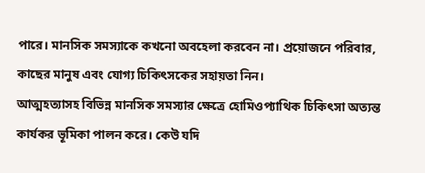পারে। মানসিক সমস্যাকে কখনো অবহেলা করবেন না। প্রয়োজনে পরিবার, কাছের মানুষ এবং যোগ্য চিকিৎসকের সহায়তা নিন।
আত্মহত্যাসহ বিভিন্ন মানসিক সমস্যার ক্ষেত্রে হোমিওপ্যাথিক চিকিৎসা অত্যন্ত কার্যকর ভূমিকা পালন করে। কেউ যদি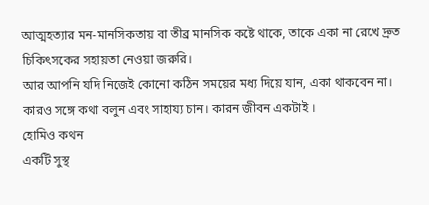আত্মহত্যার মন-মানসিকতায় বা তীব্র মানসিক কষ্টে থাকে, তাকে একা না রেখে দ্রুত চিকিৎসকের সহায়তা নেওয়া জরুরি।
আর আপনি যদি নিজেই কোনো কঠিন সময়ের মধ্য দিয়ে যান, একা থাকবেন না। কারও সঙ্গে কথা বলুন এবং সাহায্য চান। কারন জীবন একটাই ।
হোমিও কথন
একটি সুস্থ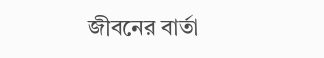জীবনের বার্তা